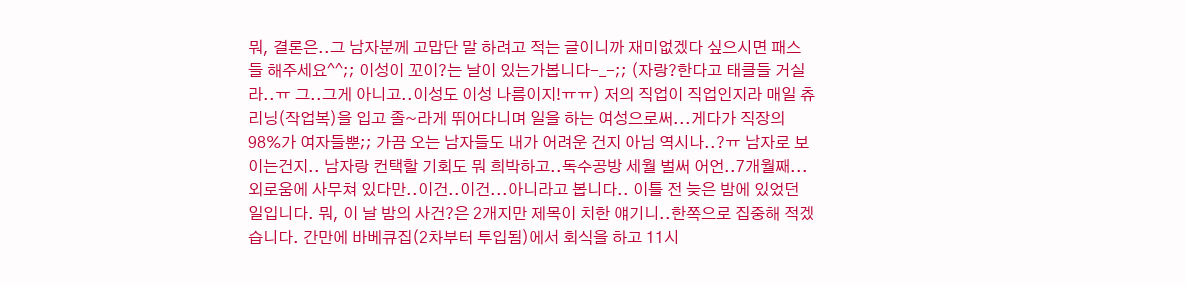뭐, 결론은..그 남자분께 고맙단 말 하려고 적는 글이니까 재미없겠다 싶으시면 패스들 해주세요^^;; 이성이 꼬이?는 날이 있는가봅니다-_-;; (자랑?한다고 태클들 거실라..ㅠ 그..그게 아니고..이성도 이성 나름이지!ㅠㅠ) 저의 직업이 직업인지라 매일 츄리닝(작업복)을 입고 졸~라게 뛰어다니며 일을 하는 여성으로써...게다가 직장의 98%가 여자들뿐;; 가끔 오는 남자들도 내가 어려운 건지 아님 역시나..?ㅠ 남자로 보이는건지.. 남자랑 컨택할 기회도 뭐 희박하고..독수공방 세월 벌써 어언..7개월째... 외로움에 사무쳐 있다만..이건..이건...아니라고 봅니다.. 이틀 전 늦은 밤에 있었던 일입니다. 뭐, 이 날 밤의 사건?은 2개지만 제목이 치한 얘기니..한쪽으로 집중해 적겠습니다. 간만에 바베큐집(2차부터 투입됨)에서 회식을 하고 11시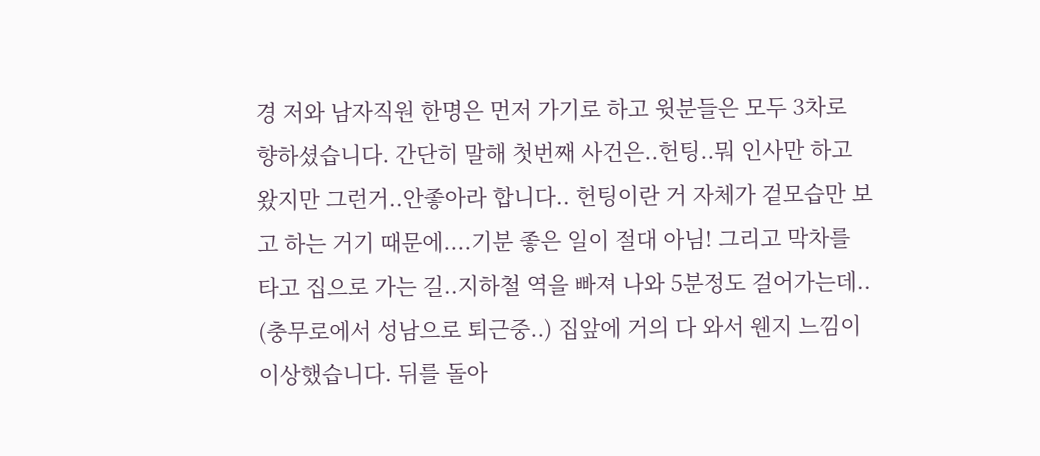경 저와 남자직원 한명은 먼저 가기로 하고 윗분들은 모두 3차로 향하셨습니다. 간단히 말해 첫번째 사건은..헌팅..뭐 인사만 하고 왔지만 그런거..안좋아라 합니다.. 헌팅이란 거 자체가 겉모습만 보고 하는 거기 때문에....기분 좋은 일이 절대 아님! 그리고 막차를 타고 집으로 가는 길..지하철 역을 빠져 나와 5분정도 걸어가는데.. (충무로에서 성남으로 퇴근중..) 집앞에 거의 다 와서 웬지 느낌이 이상했습니다. 뒤를 돌아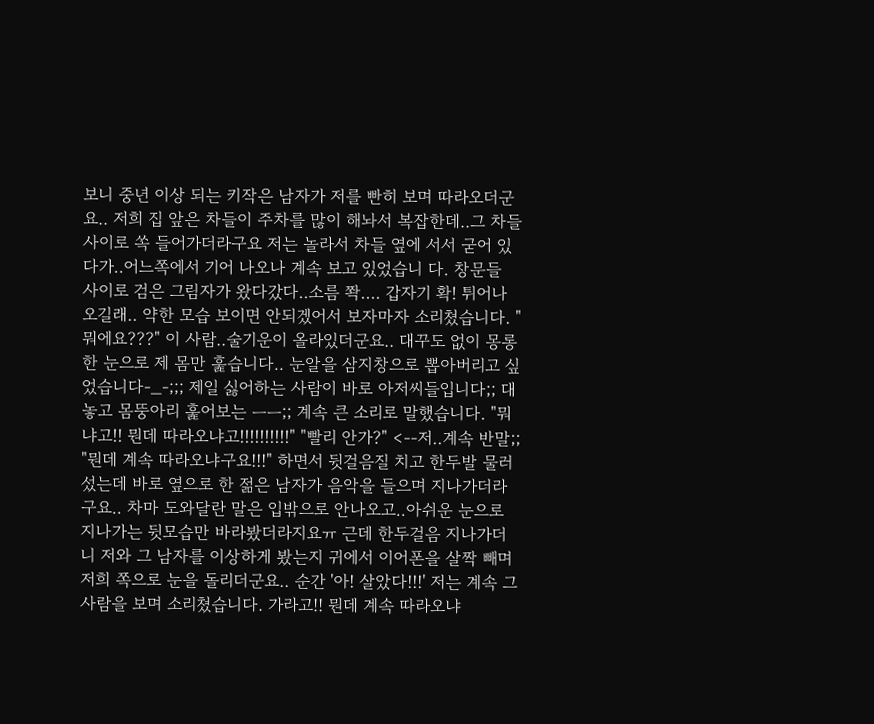보니 중년 이상 되는 키작은 남자가 저를 빤히 보며 따라오더군요.. 저희 집 앞은 차들이 주차를 많이 해놔서 복잡한데..그 차들 사이로 쏙 들어가더라구요 저는 놀라서 차들 옆에 서서 굳어 있다가..어느쪽에서 기어 나오나 계속 보고 있었습니 다. 창문들 사이로 검은 그림자가 왔다갔다..소름 쫙.... 갑자기 확! 튀어나오길래.. 약한 모습 보이면 안되겠어서 보자마자 소리쳤습니다. "뭐에요???" 이 사람..술기운이 올라있더군요.. 대꾸도 없이 몽롱한 눈으로 제 몸만 훑습니다.. 눈알을 삼지창으로 뽑아버리고 싶었습니다-_-;;; 제일 싫어하는 사람이 바로 아저씨들입니다;; 대놓고 몸뚱아리 훑어보는 ㅡㅡ;; 계속 큰 소리로 말했습니다. "뭐냐고!! 뭔데 따라오냐고!!!!!!!!!!" "빨리 안가?" <--저..계속 반말;; "뭔데 계속 따라오냐구요!!!" 하면서 뒷걸음질 치고 한두발 물러섰는데 바로 옆으로 한 젊은 남자가 음악을 들으며 지나가더라구요.. 차마 도와달란 말은 입밖으로 안나오고..아쉬운 눈으로 지나가는 뒷모습만 바라봤더라지요ㅠ 근데 한두걸음 지나가더니 저와 그 남자를 이상하게 봤는지 귀에서 이어폰을 살짝 빼며 저희 쪽으로 눈을 돌리더군요.. 순간 '아! 살았다!!!' 저는 계속 그 사람을 보며 소리쳤습니다. 가라고!! 뭔데 계속 따라오냐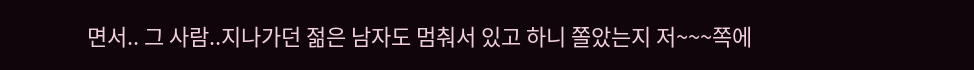면서.. 그 사람..지나가던 젊은 남자도 멈춰서 있고 하니 쫄았는지 저~~~쪽에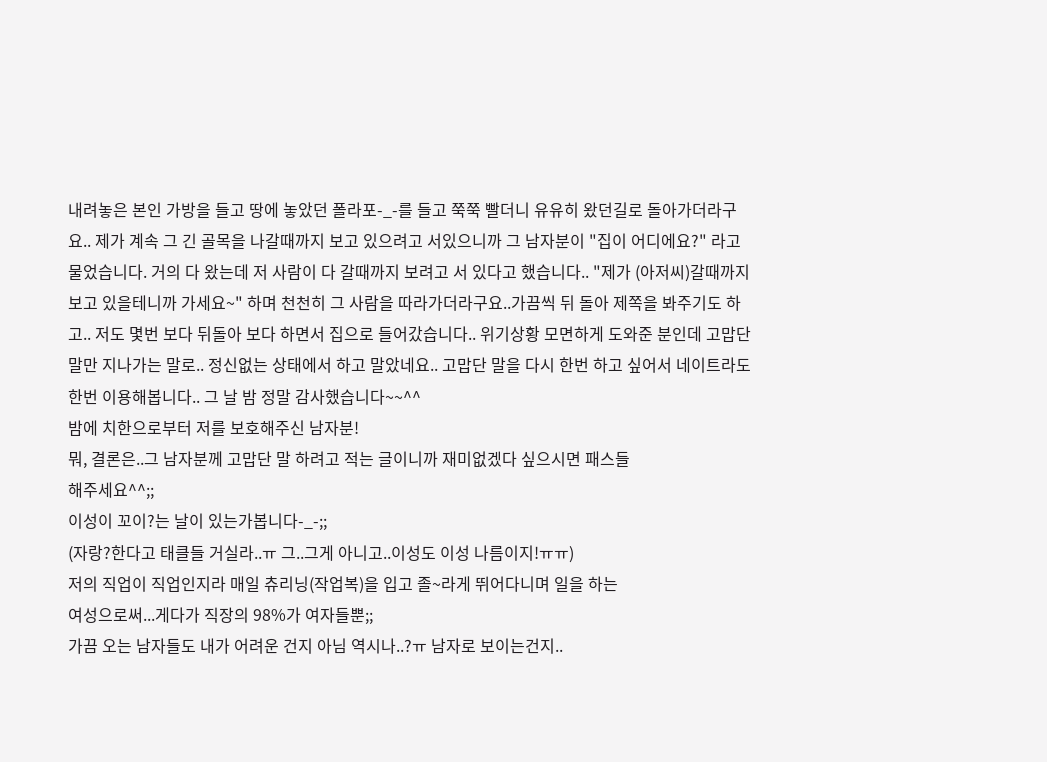내려놓은 본인 가방을 들고 땅에 놓았던 폴라포-_-를 들고 쭉쭉 빨더니 유유히 왔던길로 돌아가더라구요.. 제가 계속 그 긴 골목을 나갈때까지 보고 있으려고 서있으니까 그 남자분이 "집이 어디에요?" 라고 물었습니다. 거의 다 왔는데 저 사람이 다 갈때까지 보려고 서 있다고 했습니다.. "제가 (아저씨)갈때까지 보고 있을테니까 가세요~" 하며 천천히 그 사람을 따라가더라구요..가끔씩 뒤 돌아 제쪽을 봐주기도 하고.. 저도 몇번 보다 뒤돌아 보다 하면서 집으로 들어갔습니다.. 위기상황 모면하게 도와준 분인데 고맙단 말만 지나가는 말로.. 정신없는 상태에서 하고 말았네요.. 고맙단 말을 다시 한번 하고 싶어서 네이트라도 한번 이용해봅니다.. 그 날 밤 정말 감사했습니다~~^^
밤에 치한으로부터 저를 보호해주신 남자분!
뭐, 결론은..그 남자분께 고맙단 말 하려고 적는 글이니까 재미없겠다 싶으시면 패스들
해주세요^^;;
이성이 꼬이?는 날이 있는가봅니다-_-;;
(자랑?한다고 태클들 거실라..ㅠ 그..그게 아니고..이성도 이성 나름이지!ㅠㅠ)
저의 직업이 직업인지라 매일 츄리닝(작업복)을 입고 졸~라게 뛰어다니며 일을 하는
여성으로써...게다가 직장의 98%가 여자들뿐;;
가끔 오는 남자들도 내가 어려운 건지 아님 역시나..?ㅠ 남자로 보이는건지..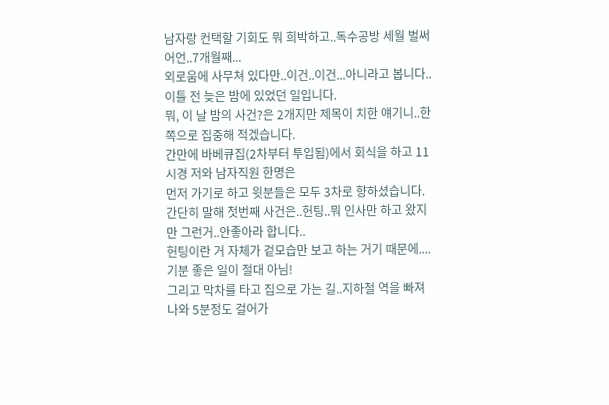남자랑 컨택할 기회도 뭐 희박하고..독수공방 세월 벌써 어언..7개월째...
외로움에 사무쳐 있다만..이건..이건...아니라고 봅니다..
이틀 전 늦은 밤에 있었던 일입니다.
뭐, 이 날 밤의 사건?은 2개지만 제목이 치한 얘기니..한쪽으로 집중해 적겠습니다.
간만에 바베큐집(2차부터 투입됨)에서 회식을 하고 11시경 저와 남자직원 한명은
먼저 가기로 하고 윗분들은 모두 3차로 향하셨습니다.
간단히 말해 첫번째 사건은..헌팅..뭐 인사만 하고 왔지만 그런거..안좋아라 합니다..
헌팅이란 거 자체가 겉모습만 보고 하는 거기 때문에....기분 좋은 일이 절대 아님!
그리고 막차를 타고 집으로 가는 길..지하철 역을 빠져 나와 5분정도 걸어가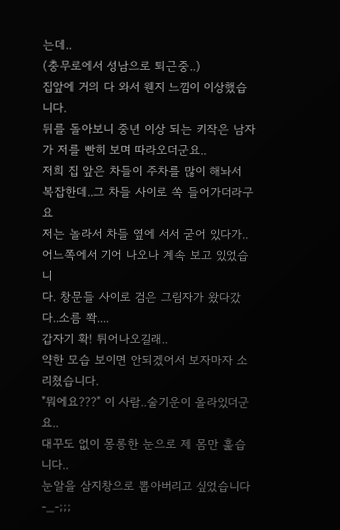는데..
(충무로에서 성남으로 퇴근중..)
집앞에 거의 다 와서 웬지 느낌이 이상했습니다.
뒤를 돌아보니 중년 이상 되는 키작은 남자가 저를 빤히 보며 따라오더군요..
저희 집 앞은 차들이 주차를 많이 해놔서 복잡한데..그 차들 사이로 쏙 들어가더라구요
저는 놀라서 차들 옆에 서서 굳어 있다가..어느쪽에서 기어 나오나 계속 보고 있었습니
다. 창문들 사이로 검은 그림자가 왔다갔다..소름 쫙....
갑자기 확! 튀어나오길래..
약한 모습 보이면 안되겠어서 보자마자 소리쳤습니다.
"뭐에요???" 이 사람..술기운이 올라있더군요..
대꾸도 없이 몽롱한 눈으로 제 몸만 훑습니다..
눈알을 삼지창으로 뽑아버리고 싶었습니다-_-;;;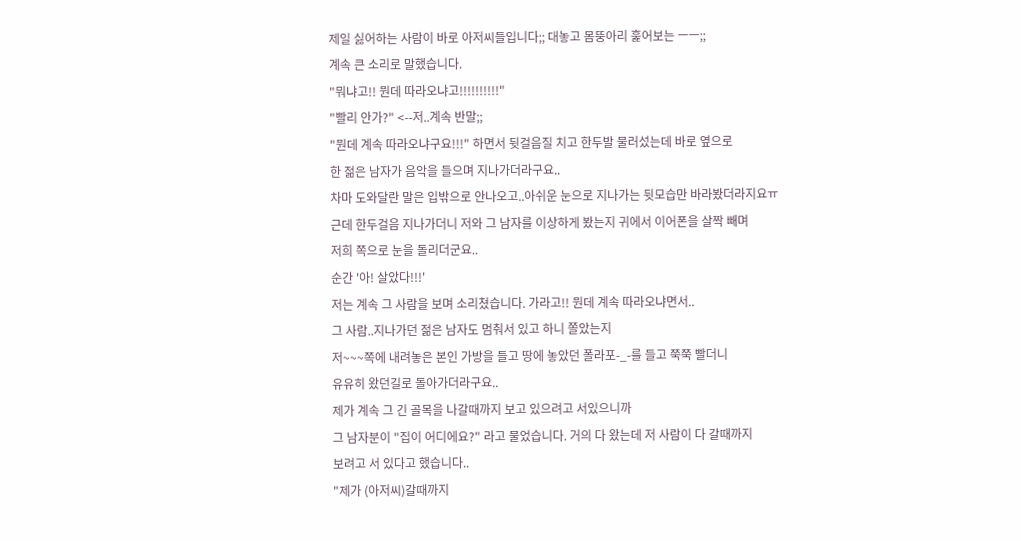제일 싫어하는 사람이 바로 아저씨들입니다;; 대놓고 몸뚱아리 훑어보는 ㅡㅡ;;
계속 큰 소리로 말했습니다.
"뭐냐고!! 뭔데 따라오냐고!!!!!!!!!!"
"빨리 안가?" <--저..계속 반말;;
"뭔데 계속 따라오냐구요!!!" 하면서 뒷걸음질 치고 한두발 물러섰는데 바로 옆으로
한 젊은 남자가 음악을 들으며 지나가더라구요..
차마 도와달란 말은 입밖으로 안나오고..아쉬운 눈으로 지나가는 뒷모습만 바라봤더라지요ㅠ
근데 한두걸음 지나가더니 저와 그 남자를 이상하게 봤는지 귀에서 이어폰을 살짝 빼며
저희 쪽으로 눈을 돌리더군요..
순간 '아! 살았다!!!'
저는 계속 그 사람을 보며 소리쳤습니다. 가라고!! 뭔데 계속 따라오냐면서..
그 사람..지나가던 젊은 남자도 멈춰서 있고 하니 쫄았는지
저~~~쪽에 내려놓은 본인 가방을 들고 땅에 놓았던 폴라포-_-를 들고 쭉쭉 빨더니
유유히 왔던길로 돌아가더라구요..
제가 계속 그 긴 골목을 나갈때까지 보고 있으려고 서있으니까
그 남자분이 "집이 어디에요?" 라고 물었습니다. 거의 다 왔는데 저 사람이 다 갈때까지
보려고 서 있다고 했습니다..
"제가 (아저씨)갈때까지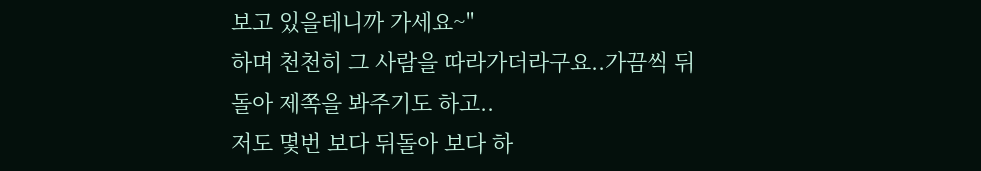보고 있을테니까 가세요~"
하며 천천히 그 사람을 따라가더라구요..가끔씩 뒤 돌아 제쪽을 봐주기도 하고..
저도 몇번 보다 뒤돌아 보다 하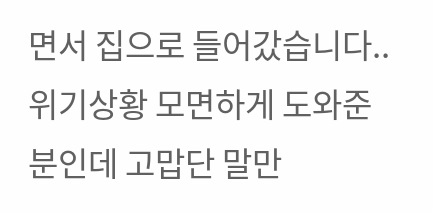면서 집으로 들어갔습니다..
위기상황 모면하게 도와준 분인데 고맙단 말만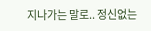지나가는 말로.. 정신없는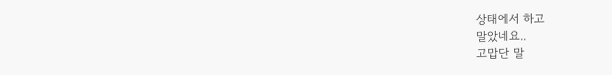상태에서 하고
말았네요..
고맙단 말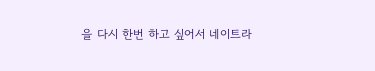을 다시 한번 하고 싶어서 네이트라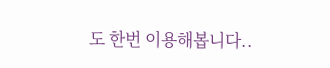도 한번 이용해봅니다..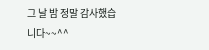그 날 밤 정말 감사했습니다~~^^